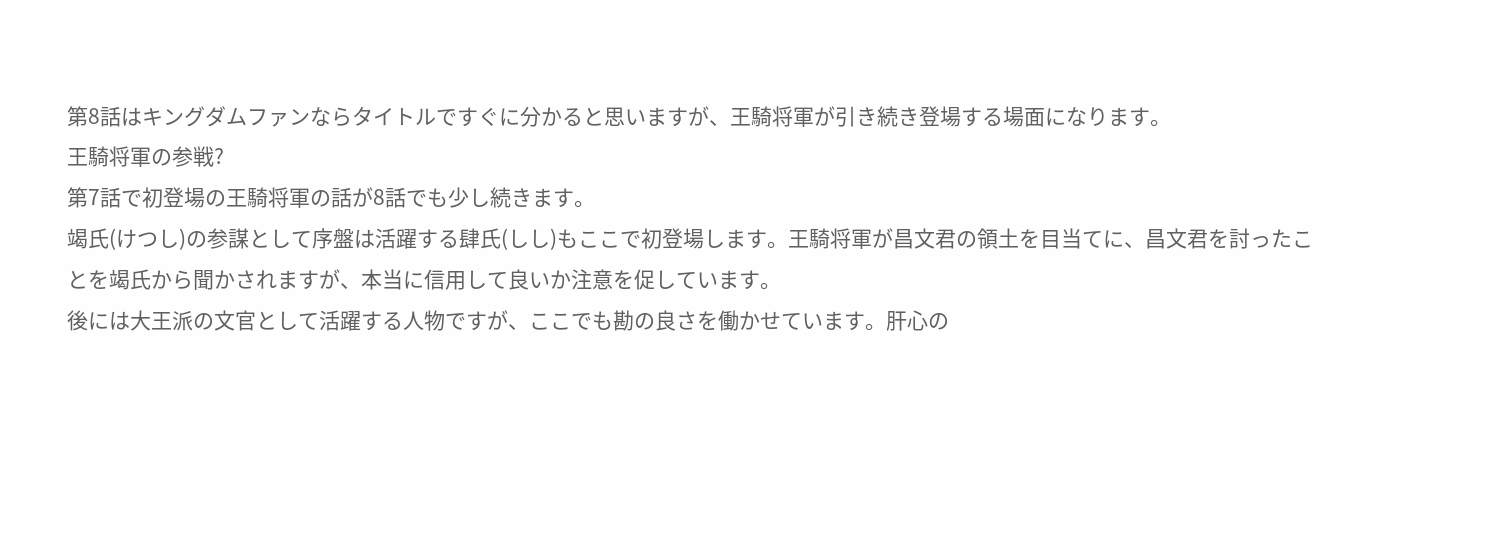第8話はキングダムファンならタイトルですぐに分かると思いますが、王騎将軍が引き続き登場する場面になります。
王騎将軍の参戦?
第7話で初登場の王騎将軍の話が8話でも少し続きます。
竭氏(けつし)の参謀として序盤は活躍する肆氏(しし)もここで初登場します。王騎将軍が昌文君の領土を目当てに、昌文君を討ったことを竭氏から聞かされますが、本当に信用して良いか注意を促しています。
後には大王派の文官として活躍する人物ですが、ここでも勘の良さを働かせています。肝心の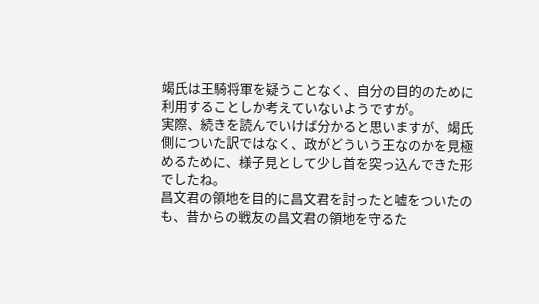竭氏は王騎将軍を疑うことなく、自分の目的のために利用することしか考えていないようですが。
実際、続きを読んでいけば分かると思いますが、竭氏側についた訳ではなく、政がどういう王なのかを見極めるために、様子見として少し首を突っ込んできた形でしたね。
昌文君の領地を目的に昌文君を討ったと嘘をついたのも、昔からの戦友の昌文君の領地を守るた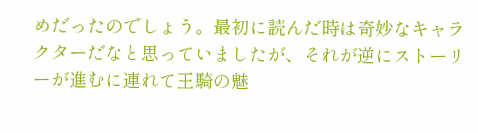めだったのでしょう。最初に読んだ時は奇妙なキャラクターだなと思っていましたが、それが逆にストーリーが進むに連れて王騎の魅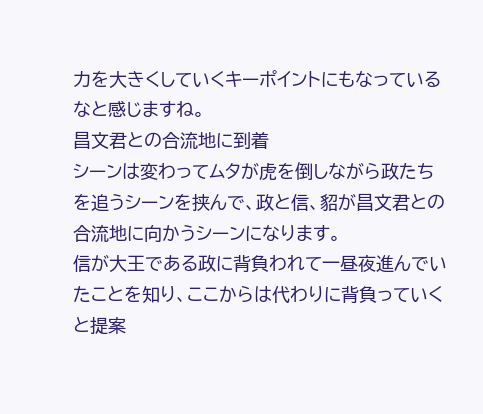力を大きくしていくキーポイントにもなっているなと感じますね。
昌文君との合流地に到着
シーンは変わってムタが虎を倒しながら政たちを追うシーンを挟んで、政と信、貂が昌文君との合流地に向かうシーンになります。
信が大王である政に背負われて一昼夜進んでいたことを知り、ここからは代わりに背負っていくと提案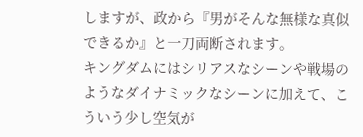しますが、政から『男がそんな無様な真似できるか』と一刀両断されます。
キングダムにはシリアスなシーンや戦場のようなダイナミックなシーンに加えて、こういう少し空気が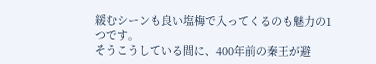緩むシーンも良い塩梅で入ってくるのも魅力の1つです。
そうこうしている間に、400年前の秦王が避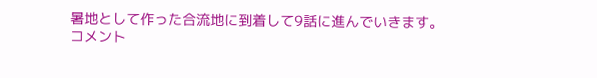暑地として作った合流地に到着して9話に進んでいきます。
コメント